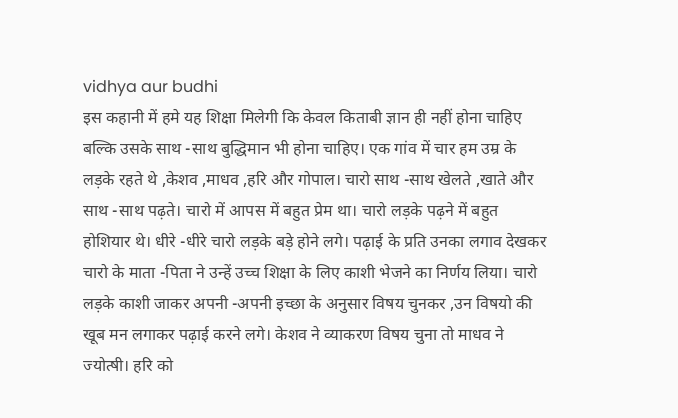vidhya aur budhi
इस कहानी में हमे यह शिक्षा मिलेगी कि केवल किताबी ज्ञान ही नहीं होना चाहिए बल्कि उसके साथ -साथ बुद्धिमान भी होना चाहिए। एक गांव में चार हम उम्र के लड़के रहते थे ,केशव ,माधव ,हरि और गोपाल। चारो साथ -साथ खेलते ,खाते और साथ -साथ पढ़ते। चारो में आपस में बहुत प्रेम था। चारो लड़के पढ़ने में बहुत होशियार थे। धीरे -धीरे चारो लड़के बड़े होने लगे। पढ़ाई के प्रति उनका लगाव देखकर चारो के माता -पिता ने उन्हें उच्च शिक्षा के लिए काशी भेजने का निर्णय लिया। चारो लड़के काशी जाकर अपनी -अपनी इच्छा के अनुसार विषय चुनकर ,उन विषयो की खूब मन लगाकर पढ़ाई करने लगे। केशव ने व्याकरण विषय चुना तो माधव ने ज्योत्षी। हरि को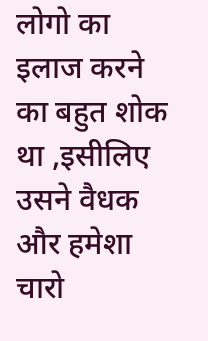लोगो का इलाज करने का बहुत शोक था ,इसीलिए उसने वैधक और हमेशा चारो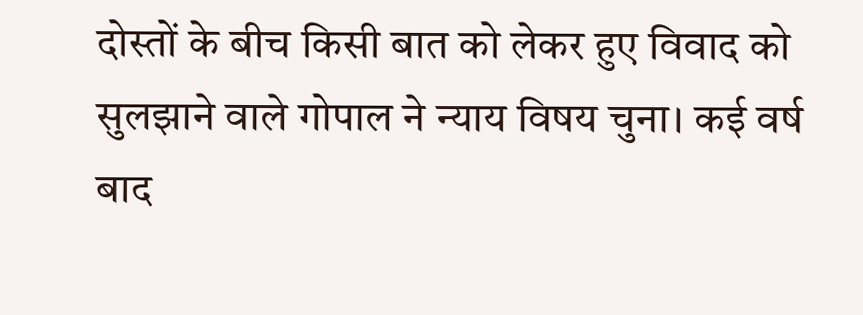दोस्तों के बीच किसी बात को लेकर हुए विवाद को सुलझाने वाले गोपाल ने न्याय विषय चुना। कई वर्ष बाद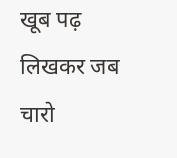खूब पढ़ लिखकर जब चारो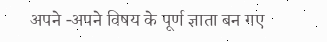अपने -अपने विषय के पूर्ण ज्ञाता बन गए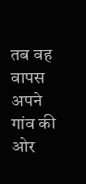तब वह वापस अपने गांव की ओर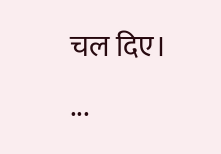चल दिए। ...